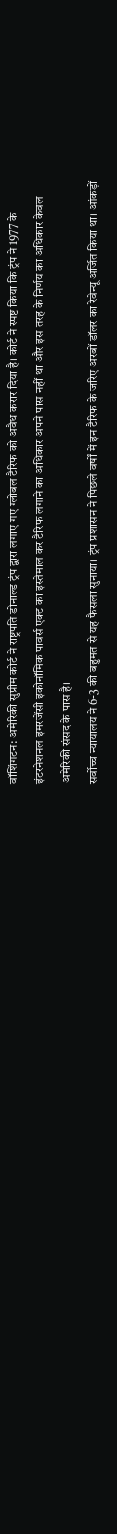वॉशिंगटन: अमेरिकी सुप्रीम कोर्ट ने राष्ट्रपति डोनाल्ड ट्रंप द्वारा लगाए गए ग्लोबल टैरिफ को अवैध करार दिया है। कोर्ट ने स्पष्ट किया कि ट्रंप ने 1977 के इंटरनेशनल इमरजेंसी इकोनॉमिक पावर्स एक्ट का इस्तेमाल कर टैरिफ लगाने का अधिकार अपने पास नहीं था और इस तरह के निर्णय का अधिकार केवल अमेरिकी संसद के पास है।
सर्वोच्च न्यायालय ने 6-3 की बहुमत से यह फैसला सुनाया। ट्रंप प्रशासन ने पिछले वर्षों में इन टैरिफ के जरिए अरबों डॉलर का रेवेन्यू अर्जित किया था। आंकड़ों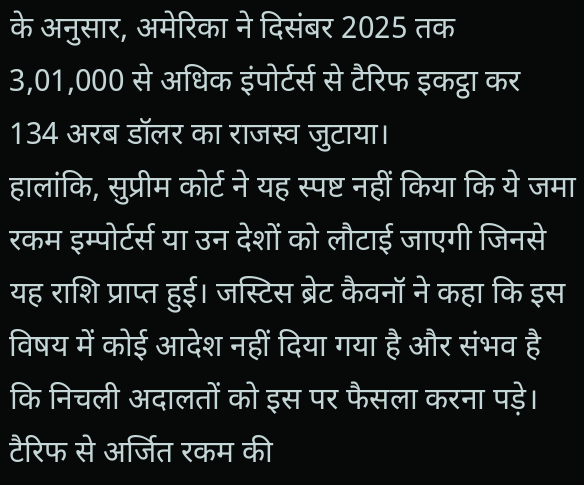के अनुसार, अमेरिका ने दिसंबर 2025 तक 3,01,000 से अधिक इंपोर्टर्स से टैरिफ इकट्ठा कर 134 अरब डॉलर का राजस्व जुटाया।
हालांकि, सुप्रीम कोर्ट ने यह स्पष्ट नहीं किया कि ये जमा रकम इम्पोर्टर्स या उन देशों को लौटाई जाएगी जिनसे यह राशि प्राप्त हुई। जस्टिस ब्रेट कैवनॉ ने कहा कि इस विषय में कोई आदेश नहीं दिया गया है और संभव है कि निचली अदालतों को इस पर फैसला करना पड़े।
टैरिफ से अर्जित रकम की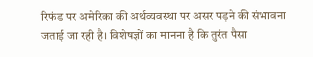रिफंड पर अमेरिका की अर्थव्यवस्था पर असर पड़ने की संभावना जताई जा रही है। विशेषज्ञों का मानना है कि तुरंत पैसा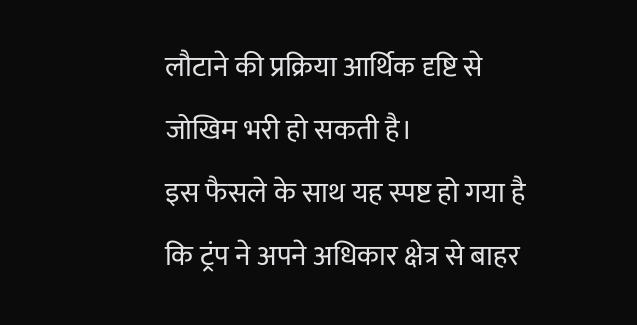लौटाने की प्रक्रिया आर्थिक दृष्टि से जोखिम भरी हो सकती है।
इस फैसले के साथ यह स्पष्ट हो गया है कि ट्रंप ने अपने अधिकार क्षेत्र से बाहर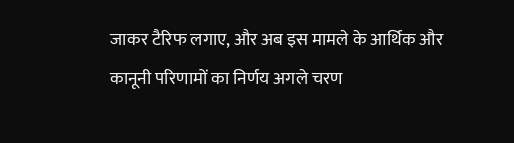जाकर टैरिफ लगाए, और अब इस मामले के आर्थिक और कानूनी परिणामों का निर्णय अगले चरण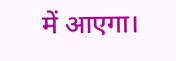में आएगा।